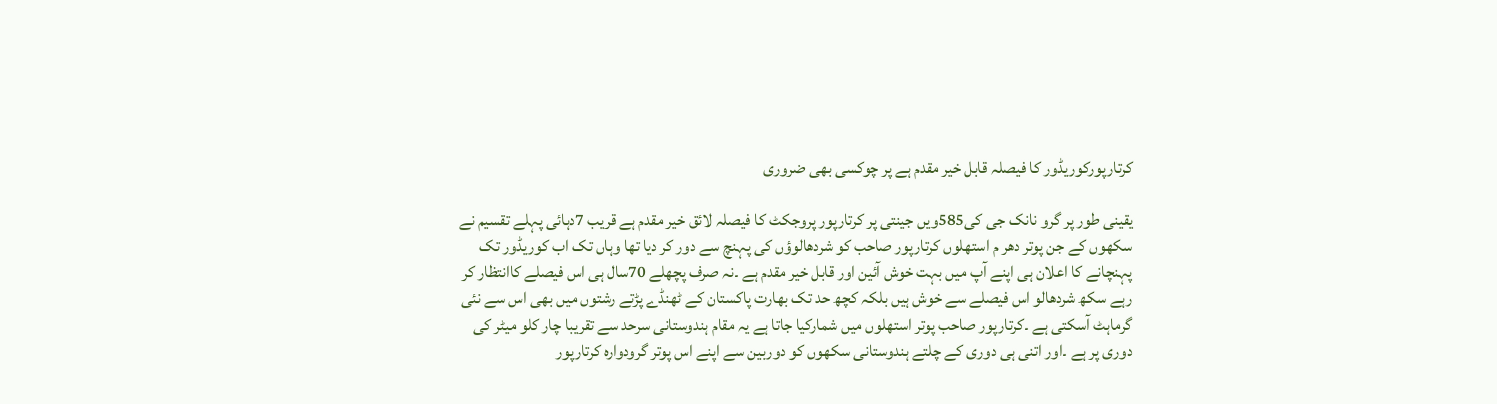کرتارپورکوریڈور کا فیصلہ قابل خیر مقدم ہے پر چوکسی بھی ضروری

یقینی طور پر گرو نانک جی کی585ویں جینتی پر کرتارپور پروجکٹ کا فیصلہ لائق خیر مقدم ہے قریب 7دہائی پہلے تقسیم نے سکھوں کے جن پوتر دھر م استھلوں کرتارپور صاحب کو شردھالوؤں کی پہنچ سے دور کر دیا تھا وہاں تک اب کوریڈور تک پہنچانے کا اعلان ہی اپنے آپ میں بہت خوش آئین اور قابل خیر مقدم ہے ۔نہ صرف پچھلے 70سال ہی اس فیصلے کاانتظار کر رہے سکھ شردھالو اس فیصلے سے خوش ہیں بلکہ کچھ حد تک بھارت پاکستان کے ٹھنڈے پڑتے رشتوں میں بھی اس سے نئی گرماہٹ آسکتی ہے ۔کرتارپور صاحب پوتر استھلوں میں شمارکیا جاتا ہے یہ مقام ہندوستانی سرحد سے تقریبا چار کلو میٹر کی دوری پر ہے ۔اور اتنی ہی دوری کے چلتے ہندوستانی سکھوں کو دوربین سے اپنے اس پوتر گرودوارہ کرتارپور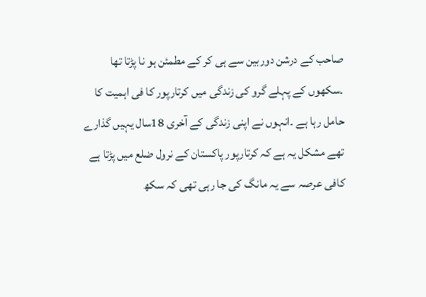صاحب کے درشن دوربین سے ہی کر کے مطمئن ہو نا پڑتا تھا ۔سکھوں کے پہلے گرو کی زندگی میں کرتارپور کا فی اہمیت کا حامل رہا ہے ۔انہوں نے اپنی زندگی کے آخری 18سال یہیں گذارے تھے مشکل یہ ہے کہ کرتارپور پاکستان کے نرول ضلع میں پڑتا ہے کافی عرصہ سے یہ مانگ کی جا رہی تھی کہ سکھ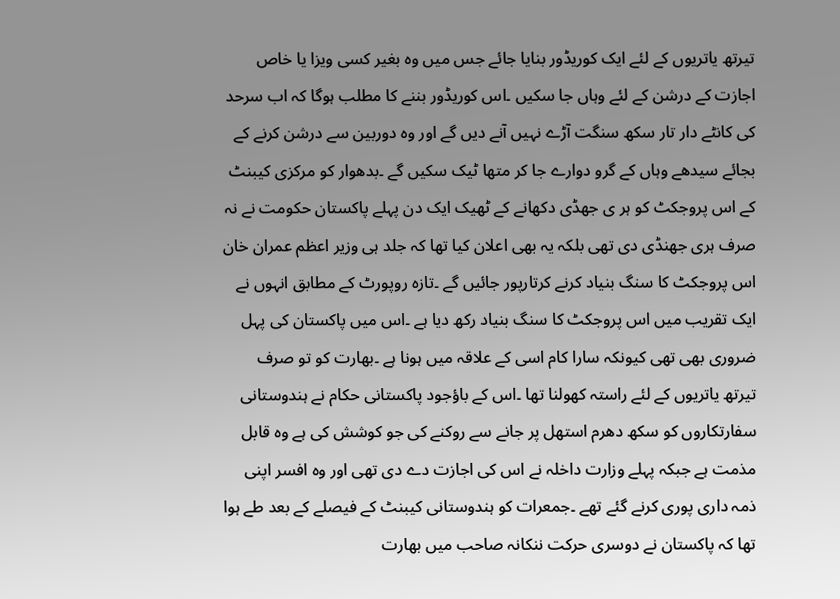تیرتھ یاتریوں کے لئے ایک کوریڈور بنایا جائے جس میں وہ بغیر کسی ویزا یا خاص اجازت کے درشن کے لئے وہاں جا سکیں ۔اس کوریڈور بننے کا مطلب ہوگا کہ اب سرحد کی کانٹے دار تار سکھ سنگت آڑے نہیں آنے دیں گے اور وہ دوربین سے درشن کرنے کے بجائے سیدھے وہاں کے گرو دوارے جا کر متھا ٹیک سکیں گے ۔بدھوار کو مرکزی کیبنٹ کے اس پروجکٹ کو ہر ی جھڈی دکھانے کے ٹھیک ایک دن پہلے پاکستان حکومت نے نہ صرف ہری جھنڈی دی تھی بلکہ یہ بھی اعلان کیا تھا کہ جلد ہی وزیر اعظم عمران خان اس پروجکٹ کا سنگ بنیاد کرنے کرتارپور جائیں گے ۔تازہ روپورٹ کے مطابق انہوں نے ایک تقریب میں اس پروجکٹ کا سنگ بنیاد رکھ دیا ہے ۔اس میں پاکستان کی پہل ضروری بھی تھی کیونکہ سارا کام اسی کے علاقہ میں ہونا ہے ۔بھارت کو تو صرف تیرتھ یاتریوں کے لئے راستہ کھولنا تھا ۔اس کے باؤجود پاکستانی حکام نے ہندوستانی سفارتکاروں کو سکھ دھرم استھل پر جانے سے روکنے کی جو کوشش کی ہے وہ قابل مذمت ہے جبکہ پہلے وزارت داخلہ نے اس کی اجازت دے دی تھی اور وہ افسر اپنی ذمہ داری پوری کرنے گئے تھے ۔جمعرات کو ہندوستانی کیبنٹ کے فیصلے کے بعد طے ہوا تھا کہ پاکستان نے دوسری حرکت ننکانہ صاحب میں بھارت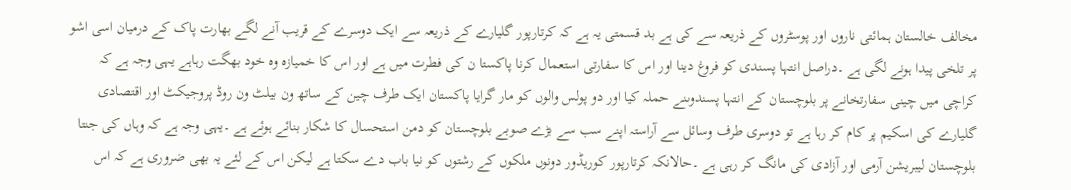مخالف خالستان ہمائتی ناروں اور پوسٹروں کے ذریعہ سے کی ہے بد قسمتی یہ ہے کہ کرتارپور گلیارے کے ذریعہ سے ایک دوسرے کے قریب آنے لگے بھارت پاک کے درمیان اسی اشو پر تلخی پیدا ہونے لگی ہے ۔دراصل انتہا پسندی کو فروغ دینا اور اس کا سفارتی استعمال کرنا پاکستا ن کی فطرت میں ہے اور اس کا خمیازہ وہ خود بھگت رہاہے یہی وجہ ہے کہ کراچی میں چینی سفارتخانے پر بلوچستان کے انتہا پسندوںنے حملہ کیا اور دو پولس والوں کو مار گرایا پاکستان ایک طرف چین کے ساتھ ون بیلٹ ون روڈ پروجیکٹ اور اقتصادی گلیارے کی اسکیم پر کام کر رہا ہے تو دوسری طرف وسائل سے آراستہ اپنے سب سے بڑے صوبے بلوچستان کو دمن استحسال کا شکار بنائے ہوئے ہے ۔یہی وجہ ہے کہ وہاں کی جنتا بلوچستان لیبریشن آرمی اور آزادی کی مانگ کر رہی ہے ۔حالانکہ کرتارپور کوریڈور دونوں ملکوں کے رشتوں کو نیا باب دے سکتا ہے لیکن اس کے لئے یہ بھی ضروری ہے کہ اس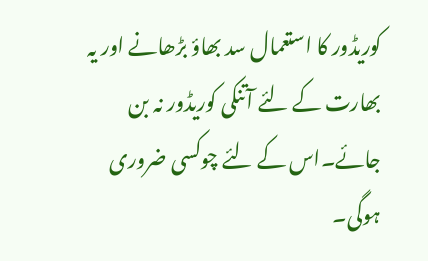کوریڈور کا استعمال سد بھاؤ بڑھانے اور یہ بھارت کے لئے آتنکی کوریڈور نہ بن جائے۔اس کے لئے چوکسی ضروری ہوگی۔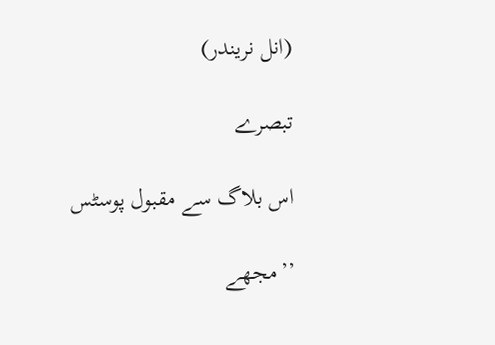(انل نریندر)

تبصرے

اس بلاگ سے مقبول پوسٹس

’’مجھے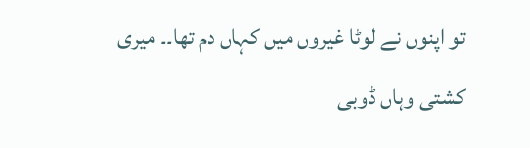تو اپنوں نے لوٹا غیروں میں کہاں دم تھا۔۔ میری کشتی وہاں ڈوبی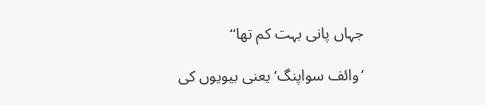جہاں پانی بہت کم تھا‘‘

’وائف سواپنگ‘ یعنی بیویوں کی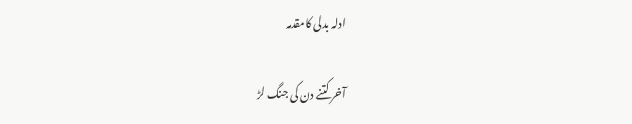ادلہ بدلی کامقدمہ

آخر کتنے دن کی جنگ لڑ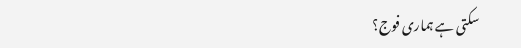سکتی ہے ہماری فوج؟